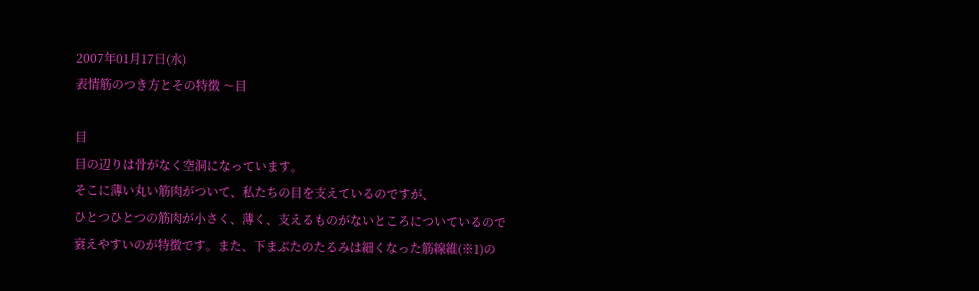2007年01月17日(水)
表情筋のつき方とその特徴 〜目

目
目の辺りは骨がなく空洞になっています。
そこに薄い丸い筋肉がついて、私たちの目を支えているのですが、
ひとつひとつの筋肉が小さく、薄く、支えるものがないところについているので
衰えやすいのが特徴です。また、下まぶたのたるみは細くなった筋線維(※1)の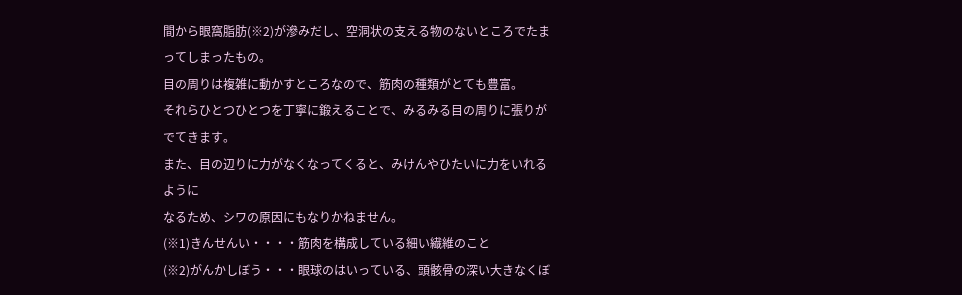間から眼窩脂肪(※2)が滲みだし、空洞状の支える物のないところでたまってしまったもの。
目の周りは複雑に動かすところなので、筋肉の種類がとても豊富。
それらひとつひとつを丁寧に鍛えることで、みるみる目の周りに張りがでてきます。
また、目の辺りに力がなくなってくると、みけんやひたいに力をいれるように
なるため、シワの原因にもなりかねません。
(※1)きんせんい・・・・筋肉を構成している細い繊維のこと
(※2)がんかしぼう・・・眼球のはいっている、頭骸骨の深い大きなくぼ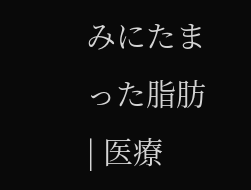みにたまった脂肪
| 医療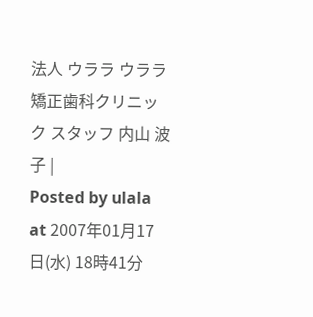法人 ウララ ウララ矯正歯科クリニック スタッフ 内山 波子 |
Posted by ulala at 2007年01月17日(水) 18時41分